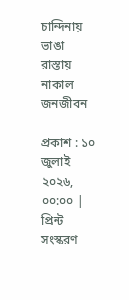চান্দিনায় ভাঙা রাস্তায় নাকাল জনজীবন

প্রকাশ : ১০ জুলাই ২০২৬, ০০:০০ | প্রিন্ট সংস্করণ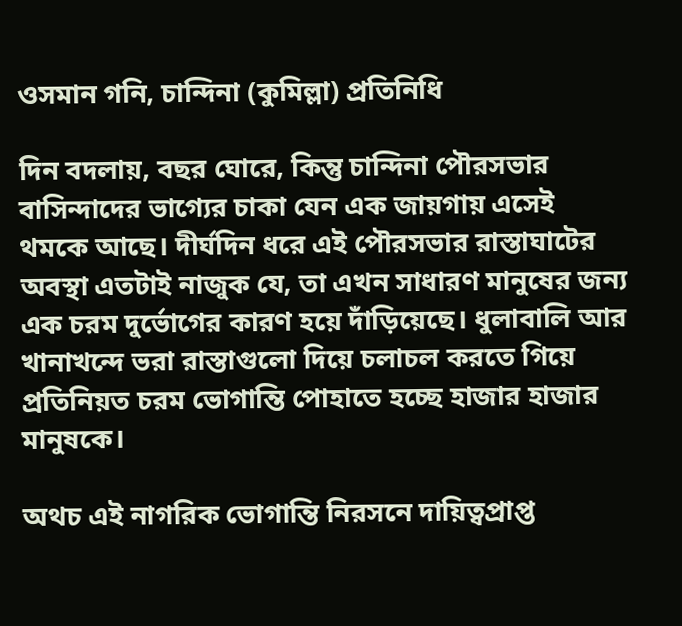ওসমান গনি, চান্দিনা (কুমিল্লা) প্রতিনিধি

দিন বদলায়, বছর ঘোরে, কিন্তু চান্দিনা পৌরসভার বাসিন্দাদের ভাগ্যের চাকা যেন এক জায়গায় এসেই থমকে আছে। দীর্ঘদিন ধরে এই পৌরসভার রাস্তাঘাটের অবস্থা এতটাই নাজুক যে, তা এখন সাধারণ মানুষের জন্য এক চরম দুর্ভোগের কারণ হয়ে দাঁড়িয়েছে। ধুলাবালি আর খানাখন্দে ভরা রাস্তাগুলো দিয়ে চলাচল করতে গিয়ে প্রতিনিয়ত চরম ভোগান্তি পোহাতে হচ্ছে হাজার হাজার মানুষকে।

অথচ এই নাগরিক ভোগান্তি নিরসনে দায়িত্বপ্রাপ্ত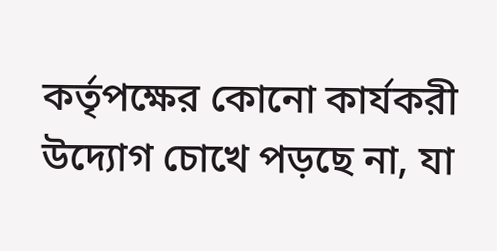কর্তৃপক্ষের কোনো কার্যকরী উদ্যোগ চোখে পড়ছে না, যা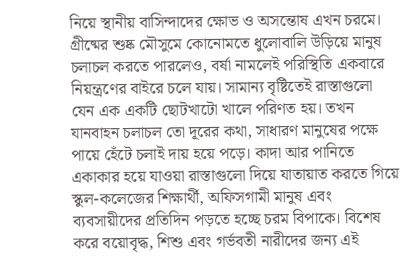নিয়ে স্থানীয় বাসিন্দাদের ক্ষোভ ও অসন্তোষ এখন চরমে। গ্রীষ্মের শুষ্ক মৌসুমে কোনোমতে ধুলোবালি উড়িয়ে মানুষ চলাচল করতে পারলেও, বর্ষা নামলেই পরিস্থিতি একবারে নিয়ন্ত্রণের বাইরে চলে যায়। সামান্য বৃষ্টিতেই রাস্তাগুলো যেন এক একটি ছোটখাটো খালে পরিণত হয়। তখন যানবাহন চলাচল তো দূরের কথা, সাধারণ মানুষের পক্ষে পায়ে হেঁটে চলাই দায় হয়ে পড়ে। কাদা আর পানিতে একাকার হয়ে যাওয়া রাস্তাগুলো দিয়ে যাতায়াত করতে গিয়ে স্কুল-কলেজের শিক্ষার্থী, অফিসগামী মানুষ এবং ব্যবসায়ীদের প্রতিদিন পড়তে হচ্ছে চরম বিপাকে। বিশেষ করে বয়োবৃদ্ধ, শিশু এবং গর্ভবতী নারীদের জন্য এই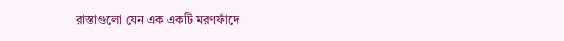রাস্তাগুলো যেন এক একটি মরণফাঁদে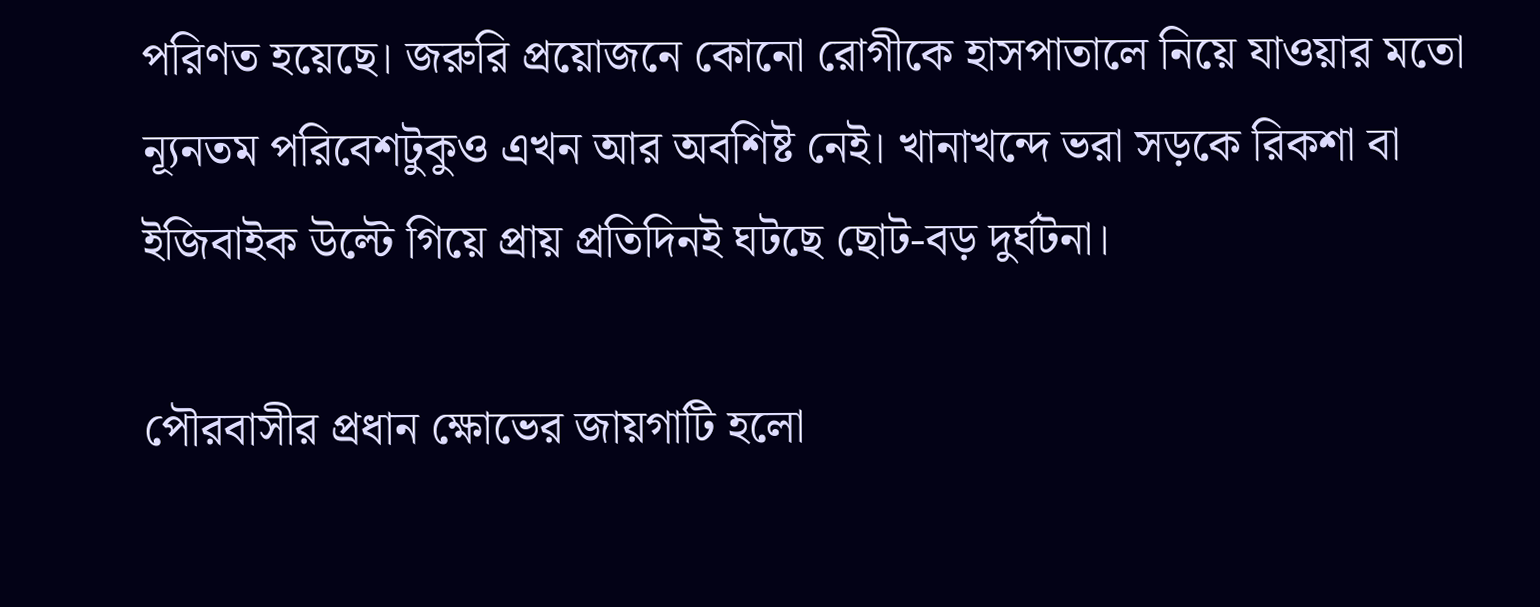পরিণত হয়েছে। জরুরি প্রয়োজনে কোনো রোগীকে হাসপাতালে নিয়ে যাওয়ার মতো ন্যূনতম পরিবেশটুকুও এখন আর অবশিষ্ট নেই। খানাখন্দে ভরা সড়কে রিকশা বা ইজিবাইক উল্টে গিয়ে প্রায় প্রতিদিনই ঘটছে ছোট-বড় দুর্ঘটনা।

পৌরবাসীর প্রধান ক্ষোভের জায়গাটি হলো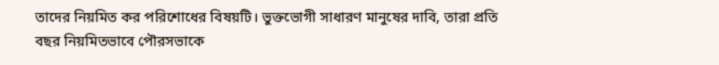তাদের নিয়মিত কর পরিশোধের বিষয়টি। ভুক্তভোগী সাধারণ মানুষের দাবি, তারা প্রতি বছর নিয়মিতভাবে পৌরসভাকে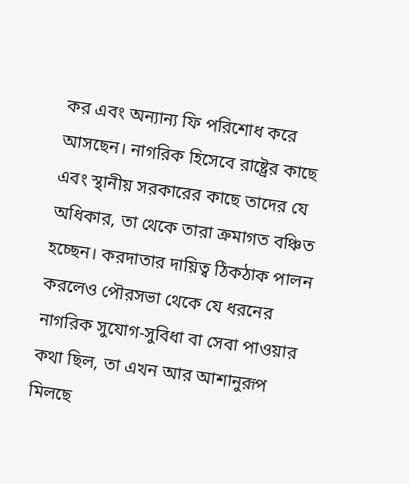কর এবং অন্যান্য ফি পরিশোধ করে আসছেন। নাগরিক হিসেবে রাষ্ট্রের কাছে এবং স্থানীয় সরকারের কাছে তাদের যে অধিকার, তা থেকে তারা ক্রমাগত বঞ্চিত হচ্ছেন। করদাতার দায়িত্ব ঠিকঠাক পালন করলেও পৌরসভা থেকে যে ধরনের নাগরিক সুযোগ-সুবিধা বা সেবা পাওয়ার কথা ছিল, তা এখন আর আশানুরূপ মিলছে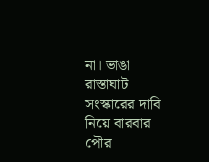না। ভাঙা রাস্তাঘাট সংস্কারের দাবি নিয়ে বারবার পৌর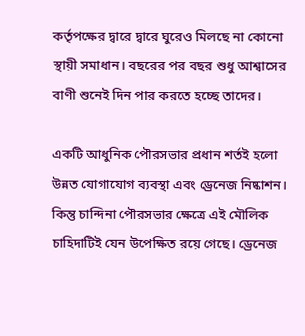কর্তৃপক্ষের দ্বারে দ্বারে ঘুরেও মিলছে না কোনো স্থায়ী সমাধান। বছরের পর বছর শুধু আশ্বাসের বাণী শুনেই দিন পার করতে হচ্ছে তাদের।

একটি আধুনিক পৌরসভার প্রধান শর্তই হলো উন্নত যোগাযোগ ব্যবস্থা এবং ড্রেনেজ নিষ্কাশন। কিন্তু চান্দিনা পৌরসভার ক্ষেত্রে এই মৌলিক চাহিদাটিই যেন উপেক্ষিত রয়ে গেছে। ড্রেনেজ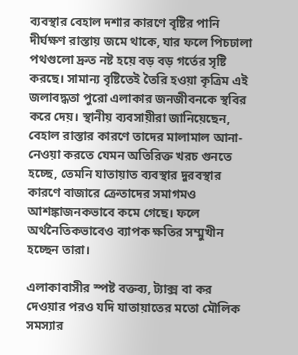ব্যবস্থার বেহাল দশার কারণে বৃষ্টির পানি দীর্ঘক্ষণ রাস্তায় জমে থাকে, যার ফলে পিচঢালা পথগুলো দ্রুত নষ্ট হয়ে বড় বড় গর্তের সৃষ্টি করছে। সামান্য বৃষ্টিতেই তৈরি হওয়া কৃত্রিম এই জলাবদ্ধতা পুরো এলাকার জনজীবনকে স্থবির করে দেয়। স্থানীয় ব্যবসায়ীরা জানিয়েছেন, বেহাল রাস্তার কারণে তাদের মালামাল আনা-নেওয়া করতে যেমন অতিরিক্ত খরচ গুনতে হচ্ছে, তেমনি যাতায়াত ব্যবস্থার দুরবস্থার কারণে বাজারে ক্রেতাদের সমাগমও আশঙ্কাজনকভাবে কমে গেছে। ফলে অর্থনৈতিকভাবেও ব্যাপক ক্ষতির সম্মুখীন হচ্ছেন তারা।

এলাকাবাসীর স্পষ্ট বক্তব্য, ট্যাক্স বা কর দেওয়ার পরও যদি যাতায়াতের মতো মৌলিক সমস্যার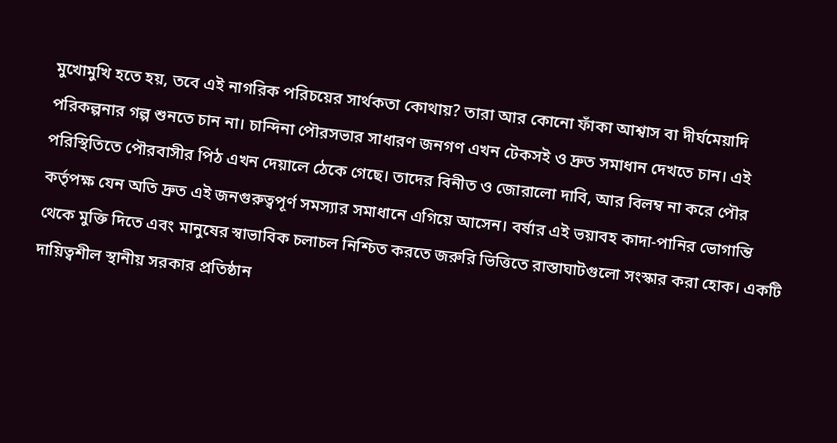মুখোমুখি হতে হয়, তবে এই নাগরিক পরিচয়ের সার্থকতা কোথায়? তারা আর কোনো ফাঁকা আশ্বাস বা দীর্ঘমেয়াদি পরিকল্পনার গল্প শুনতে চান না। চান্দিনা পৌরসভার সাধারণ জনগণ এখন টেকসই ও দ্রুত সমাধান দেখতে চান। এই পরিস্থিতিতে পৌরবাসীর পিঠ এখন দেয়ালে ঠেকে গেছে। তাদের বিনীত ও জোরালো দাবি, আর বিলম্ব না করে পৌর কর্তৃপক্ষ যেন অতি দ্রুত এই জনগুরুত্বপূর্ণ সমস্যার সমাধানে এগিয়ে আসেন। বর্ষার এই ভয়াবহ কাদা-পানির ভোগান্তি থেকে মুক্তি দিতে এবং মানুষের স্বাভাবিক চলাচল নিশ্চিত করতে জরুরি ভিত্তিতে রাস্তাঘাটগুলো সংস্কার করা হোক। একটি দায়িত্বশীল স্থানীয় সরকার প্রতিষ্ঠান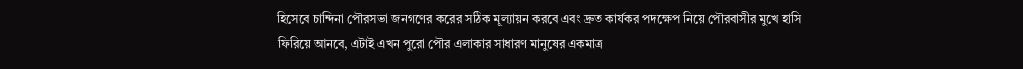হিসেবে চান্দিনা পৌরসভা জনগণের করের সঠিক মূল্যায়ন করবে এবং দ্রুত কার্যকর পদক্ষেপ নিয়ে পৌরবাসীর মুখে হাসি ফিরিয়ে আনবে, এটাই এখন পুরো পৌর এলাকার সাধারণ মানুষের একমাত্র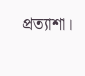প্রত্যাশা।